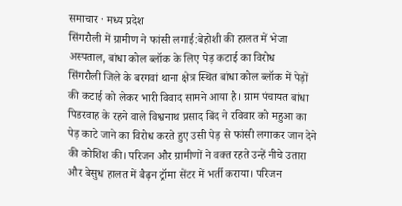समाचार · मध्य प्रदेश
सिंगरौली में ग्रामीण ने फांसी लगाई:बेहोशी की हालत में भेजा अस्पताल, बांधा कोल ब्लॉक के लिए पेड़ कटाई का विरोध
सिंगरौली जिले के बरगवां थाना क्षेत्र स्थित बांधा कोल ब्लॉक में पेड़ों की कटाई को लेकर भारी विवाद सामने आया है। ग्राम पंचायत बांधा पिडरवाह के रहने वाले विश्वनाथ प्रसाद बिंद ने रविवार को महुआ का पेड़ काटे जाने का विरोध करते हुए उसी पेड़ से फांसी लगाकर जान देने की कोशिश की। परिजन और ग्रामीणों ने वक्त रहते उन्हें नीचे उतारा और बेसुध हालत में बैढ़न ट्रॉमा सेंटर में भर्ती कराया। परिजन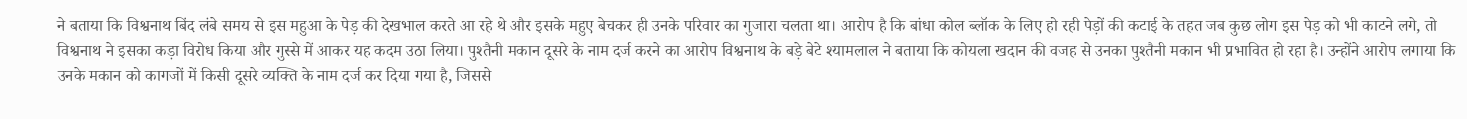ने बताया कि विश्वनाथ बिंद लंबे समय से इस महुआ के पेड़ की देखभाल करते आ रहे थे और इसके महुए बेचकर ही उनके परिवार का गुजारा चलता था। आरोप है कि बांधा कोल ब्लॉक के लिए हो रही पेड़ों की कटाई के तहत जब कुछ लोग इस पेड़ को भी काटने लगे, तो विश्वनाथ ने इसका कड़ा विरोध किया और गुस्से में आकर यह कदम उठा लिया। पुश्तैनी मकान दूसरे के नाम दर्ज करने का आरोप विश्वनाथ के बड़े बेटे श्यामलाल ने बताया कि कोयला खदान की वजह से उनका पुश्तैनी मकान भी प्रभावित हो रहा है। उन्होंने आरोप लगाया कि उनके मकान को कागजों में किसी दूसरे व्यक्ति के नाम दर्ज कर दिया गया है, जिससे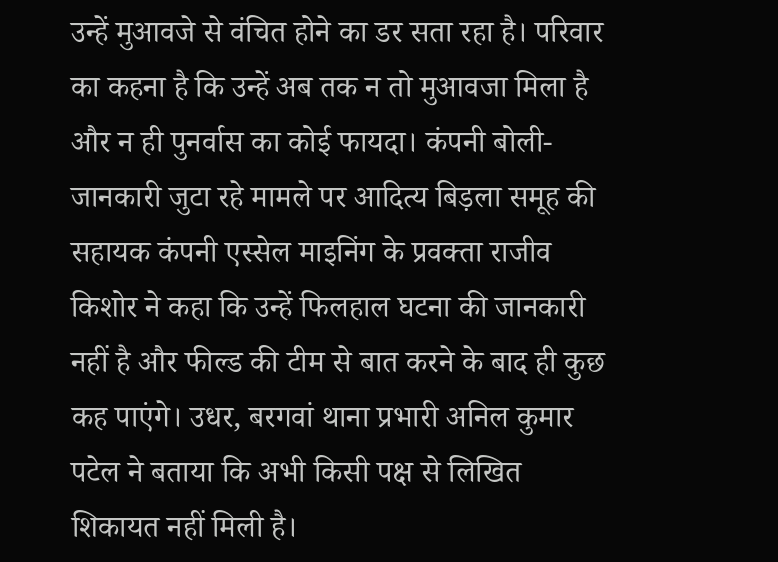उन्हें मुआवजे से वंचित होने का डर सता रहा है। परिवार का कहना है कि उन्हें अब तक न तो मुआवजा मिला है और न ही पुनर्वास का कोई फायदा। कंपनी बोली- जानकारी जुटा रहे मामले पर आदित्य बिड़ला समूह की सहायक कंपनी एस्सेल माइनिंग के प्रवक्ता राजीव किशोर ने कहा कि उन्हें फिलहाल घटना की जानकारी नहीं है और फील्ड की टीम से बात करने के बाद ही कुछ कह पाएंगे। उधर, बरगवां थाना प्रभारी अनिल कुमार पटेल ने बताया कि अभी किसी पक्ष से लिखित शिकायत नहीं मिली है।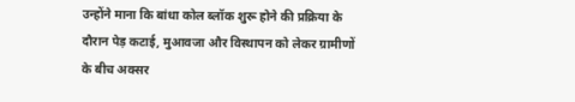उन्होंने माना कि बांधा कोल ब्लॉक शुरू होने की प्रक्रिया के दौरान पेड़ कटाई, मुआवजा और विस्थापन को लेकर ग्रामीणों के बीच अक्सर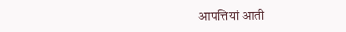आपत्तियां आती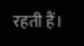रहती हैं।